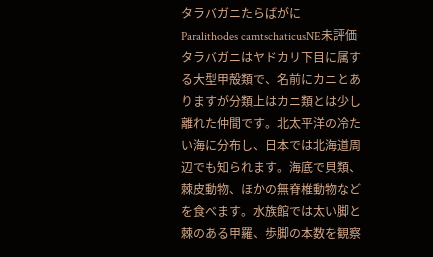タラバガニたらばがに
Paralithodes camtschaticusNE未評価
タラバガニはヤドカリ下目に属する大型甲殻類で、名前にカニとありますが分類上はカニ類とは少し離れた仲間です。北太平洋の冷たい海に分布し、日本では北海道周辺でも知られます。海底で貝類、棘皮動物、ほかの無脊椎動物などを食べます。水族館では太い脚と棘のある甲羅、歩脚の本数を観察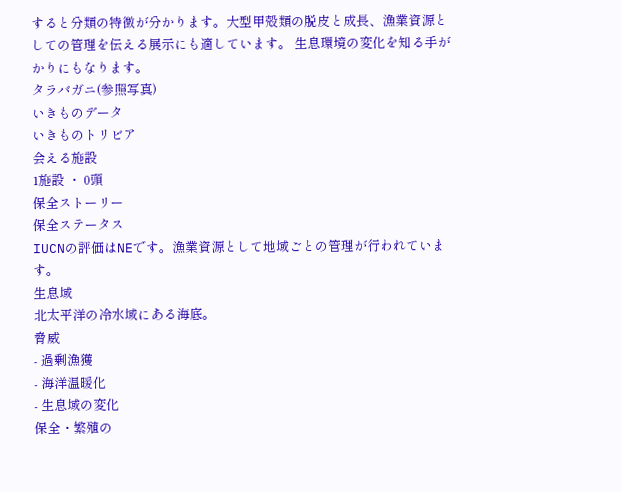すると分類の特徴が分かります。大型甲殻類の脱皮と成長、漁業資源としての管理を伝える展示にも適しています。 生息環境の変化を知る手がかりにもなります。
タラバガニ(参照写真)
いきものデータ
いきものトリビア
会える施設
1施設 ・ 0頭
保全ストーリー
保全ステータス
IUCNの評価はNEです。漁業資源として地域ごとの管理が行われています。
生息域
北太平洋の冷水域にある海底。
脅威
- 過剰漁獲
- 海洋温暖化
- 生息域の変化
保全・繁殖の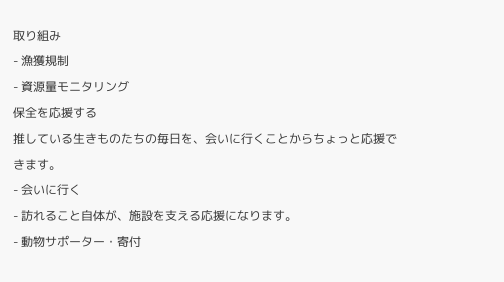取り組み
- 漁獲規制
- 資源量モニタリング
保全を応援する
推している生きものたちの毎日を、会いに行くことからちょっと応援できます。
- 会いに行く
- 訪れること自体が、施設を支える応援になります。
- 動物サポーター・寄付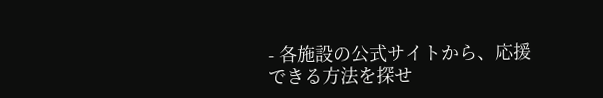- 各施設の公式サイトから、応援できる方法を探せ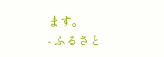ます。
- ふるさと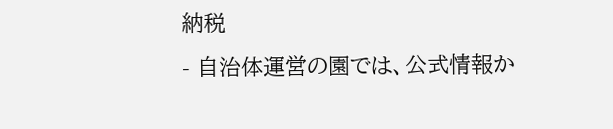納税
- 自治体運営の園では、公式情報か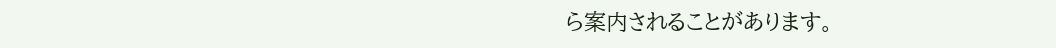ら案内されることがあります。